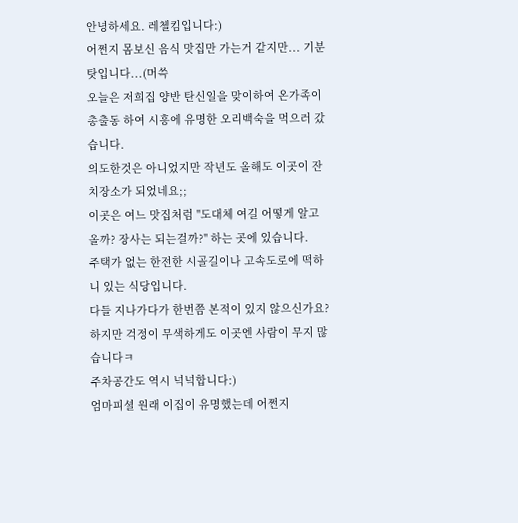안녕하세요. 레첼킴입니다:)
어쩐지 몸보신 음식 맛집만 가는거 같지만... 기분탓입니다...(머쓱
오늘은 저희집 양반 탄신일을 맞이하여 온가족이 총출동 하여 시흥에 유명한 오리백숙을 먹으러 갔습니다.
의도한것은 아니었지만 작년도 올해도 이곳이 잔치장소가 되었네요;;
이곳은 여느 맛집처럼 "도대체 여길 어떻게 알고 올까? 장사는 되는걸까?" 하는 곳에 있습니다.
주택가 없는 한전한 시골길이나 고속도로에 떡하니 있는 식당입니다.
다들 지나가다가 한번쯤 본적이 있지 않으신가요?
하지만 걱정이 무색하게도 이곳엔 사람이 무지 많습니다ㅋ
주차공간도 역시 넉넉합니다:)
엄마피셜 원래 이집이 유명했는데 어쩐지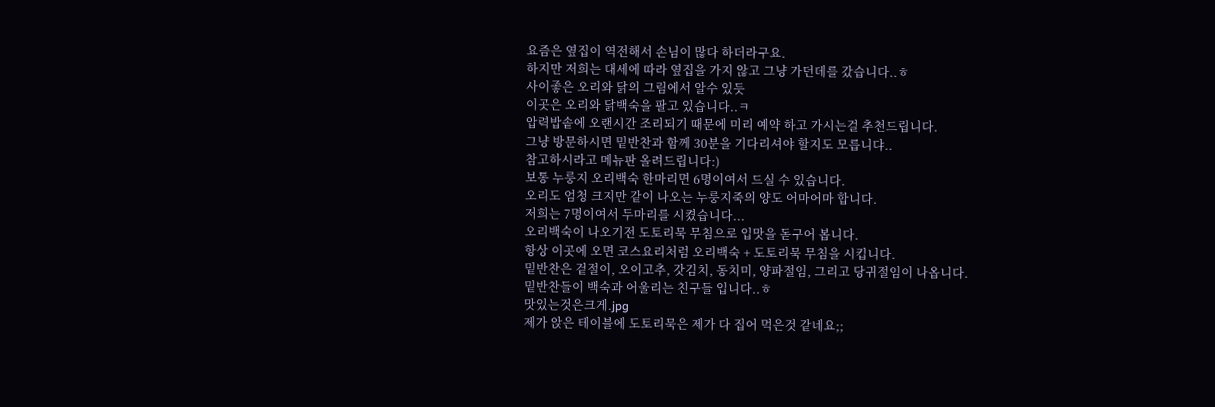요즘은 옆집이 역전해서 손님이 많다 하더라구요.
하지만 저희는 대세에 따라 옆집을 가지 않고 그냥 가던데를 갔습니다..ㅎ
사이좋은 오리와 닭의 그림에서 알수 있듯
이곳은 오리와 닭백숙을 팔고 있습니다..ㅋ
압력밥솥에 오랜시간 조리되기 때문에 미리 예약 하고 가시는걸 추천드립니다.
그냥 방문하시면 밑반찬과 함께 30분을 기다리셔야 할지도 모릅니댜..
참고하시라고 메뉴판 올려드립니다:)
보통 누룽지 오리백숙 한마리면 6명이여서 드실 수 있습니다.
오리도 엄청 크지만 같이 나오는 누룽지죽의 양도 어마어마 합니다.
저희는 7명이여서 두마리를 시켰습니다...
오리백숙이 나오기전 도토리묵 무침으로 입맛을 돋구어 봅니다.
항상 이곳에 오면 코스요리처럼 오리백숙 + 도토리묵 무침을 시킵니다.
밑반찬은 겉절이, 오이고추, 갓김치, 동치미, 양파절임, 그리고 당귀절임이 나옵니다.
밑반찬들이 백숙과 어울리는 친구들 입니다..ㅎ
맛있는것은크게.jpg
제가 앉은 테이블에 도토리묵은 제가 다 집어 먹은것 같네요;;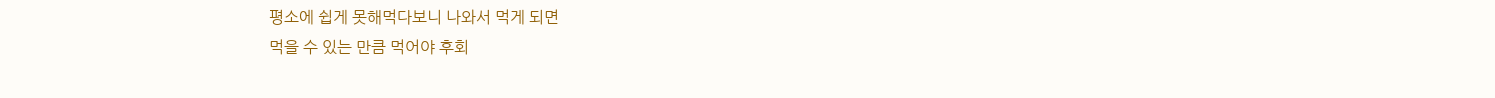평소에 쉽게 못해먹다보니 나와서 먹게 되면
먹을 수 있는 만큼 먹어야 후회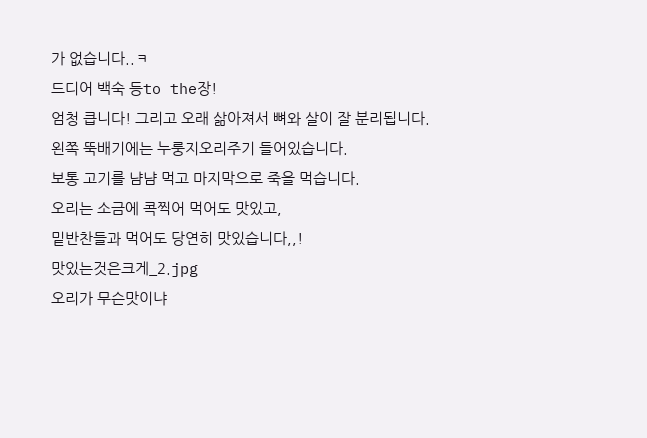가 없습니다..ㅋ
드디어 백숙 등to the장!
엄청 큽니다! 그리고 오래 삶아져서 뼈와 살이 잘 분리됩니다.
왼쪽 뚝배기에는 누룽지오리주기 들어있습니다.
보통 고기를 냠냠 먹고 마지막으로 죽을 먹습니다.
오리는 소금에 콕찍어 먹어도 맛있고,
밑반찬들과 먹어도 당연히 맛있습니다,,!
맛있는것은크게_2.jpg
오리가 무슨맛이냐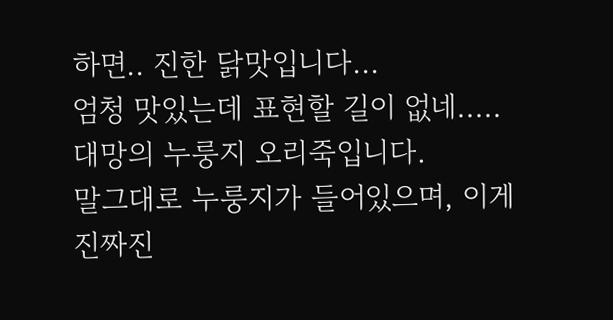하면.. 진한 닭맛입니다...
엄청 맛있는데 표현할 길이 없네.....
대망의 누룽지 오리죽입니다.
말그대로 누룽지가 들어있으며, 이게 진짜진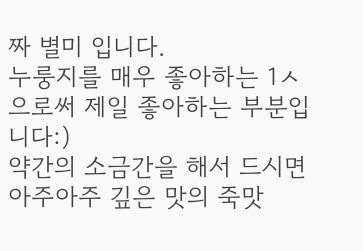짜 별미 입니다.
누룽지를 매우 좋아하는 1ㅅ으로써 제일 좋아하는 부분입니다:)
약간의 소금간을 해서 드시면 아주아주 깊은 맛의 죽맛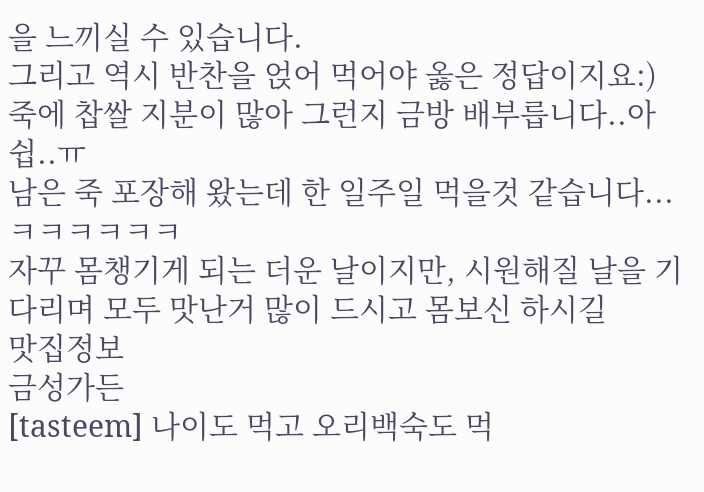을 느끼실 수 있습니다.
그리고 역시 반찬을 얹어 먹어야 옳은 정답이지요:)
죽에 찹쌀 지분이 많아 그런지 금방 배부릅니다..아쉽..ㅠ
남은 죽 포장해 왔는데 한 일주일 먹을것 같습니다...ㅋㅋㅋㅋㅋㅋ
자꾸 몸챙기게 되는 더운 날이지만, 시원해질 날을 기다리며 모두 맛난거 많이 드시고 몸보신 하시길
맛집정보
금성가든
[tasteem] 나이도 먹고 오리백숙도 먹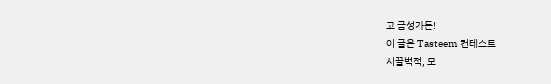고 금성가든!
이 글은 Tasteem 컨테스트
시끌벅적, 모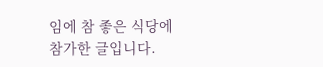임에 참 좋은 식당에 참가한 글입니다.